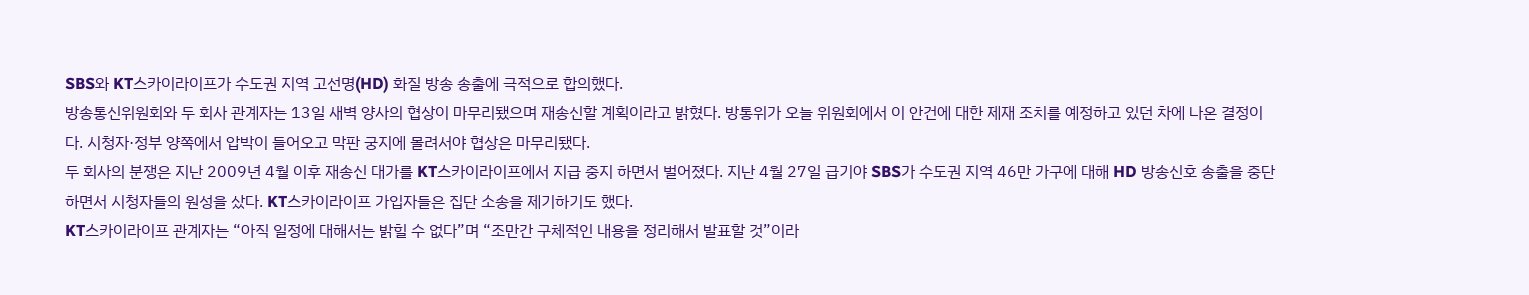SBS와 KT스카이라이프가 수도권 지역 고선명(HD) 화질 방송 송출에 극적으로 합의했다.
방송통신위원회와 두 회사 관계자는 13일 새벽 양사의 협상이 마무리됐으며 재송신할 계획이라고 밝혔다. 방통위가 오늘 위원회에서 이 안건에 대한 제재 조치를 예정하고 있던 차에 나온 결정이다. 시청자·정부 양쪽에서 압박이 들어오고 막판 궁지에 몰려서야 협상은 마무리됐다.
두 회사의 분쟁은 지난 2009년 4월 이후 재송신 대가를 KT스카이라이프에서 지급 중지 하면서 벌어졌다. 지난 4월 27일 급기야 SBS가 수도권 지역 46만 가구에 대해 HD 방송신호 송출을 중단하면서 시청자들의 원성을 샀다. KT스카이라이프 가입자들은 집단 소송을 제기하기도 했다.
KT스카이라이프 관계자는 “아직 일정에 대해서는 밝힐 수 없다”며 “조만간 구체적인 내용을 정리해서 발표할 것”이라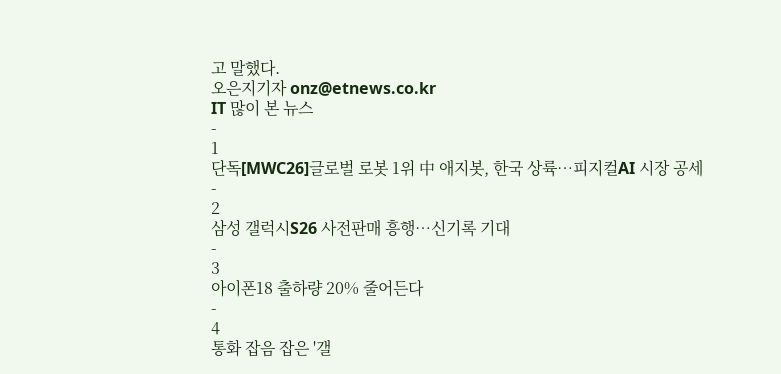고 말했다.
오은지기자 onz@etnews.co.kr
IT 많이 본 뉴스
-
1
단독[MWC26]글로벌 로봇 1위 中 애지봇, 한국 상륙…피지컬AI 시장 공세
-
2
삼성 갤럭시S26 사전판매 흥행…신기록 기대
-
3
아이폰18 출하량 20% 줄어든다
-
4
통화 잡음 잡은 '갤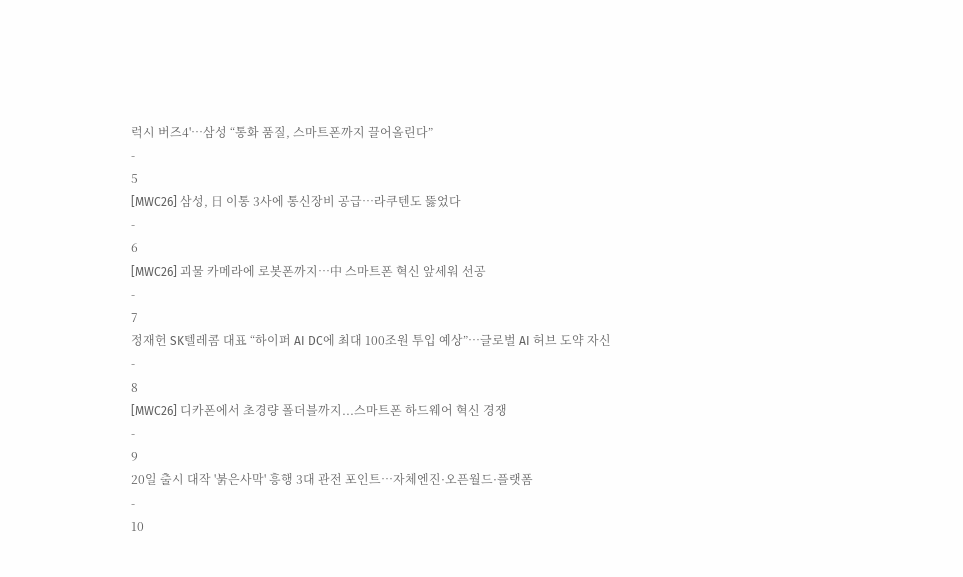럭시 버즈4'…삼성 “통화 품질, 스마트폰까지 끌어올린다”
-
5
[MWC26] 삼성, 日 이통 3사에 통신장비 공급…라쿠텐도 뚫었다
-
6
[MWC26] 괴물 카메라에 로봇폰까지…中 스마트폰 혁신 앞세워 선공
-
7
정재헌 SK텔레콤 대표 “하이퍼 AI DC에 최대 100조원 투입 예상”…글로벌 AI 허브 도약 자신
-
8
[MWC26] 디카폰에서 초경량 폴더블까지...스마트폰 하드웨어 혁신 경쟁
-
9
20일 출시 대작 '붉은사막' 흥행 3대 관전 포인트…자체엔진·오픈월드·플랫폼
-
10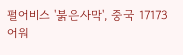펄어비스 '붉은사막', 중국 17173 어워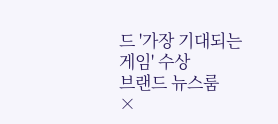드 '가장 기대되는 게임' 수상
브랜드 뉴스룸
×